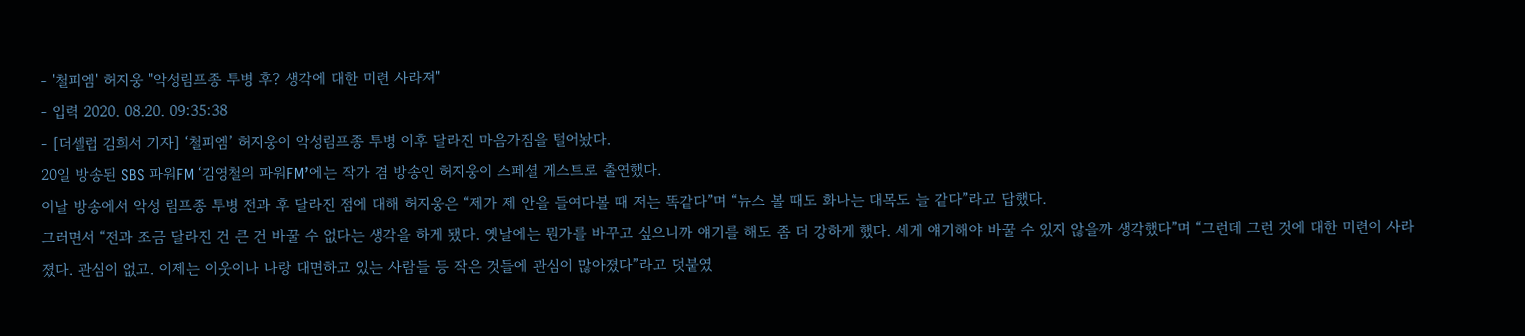- '철피엠' 허지웅 "악성림프종 투병 후? 생각에 대한 미련 사라져"
- 입력 2020. 08.20. 09:35:38
- [더셀럽 김희서 기자] ‘철피엠’ 허지웅이 악성림프종 투병 이후 달라진 마음가짐을 털어놨다.
20일 방송된 SBS 파워FM ‘김영철의 파워FM’에는 작가 겸 방송인 허지웅이 스페셜 게스트로 출연했다.
이날 방송에서 악성 림프종 투병 전과 후 달라진 점에 대해 허지웅은 “제가 제 안을 들여다볼 때 저는 똑같다”며 “뉴스 볼 때도 화나는 대목도 늘 같다”라고 답했다.
그러면서 “전과 조금 달라진 건 큰 건 바꿀 수 없다는 생각을 하게 됐다. 옛날에는 뭔가를 바꾸고 싶으니까 얘기를 해도 좀 더 강하게 했다. 세게 얘기해야 바꿀 수 있지 않을까 생각했다”며 “그런데 그런 것에 대한 미련이 사라졌다. 관심이 없고. 이제는 이웃이나 나랑 대면하고 있는 사람들 등 작은 것들에 관심이 많아졌다”라고 덧붙였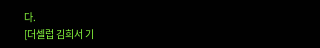다.
[더셀럽 김희서 기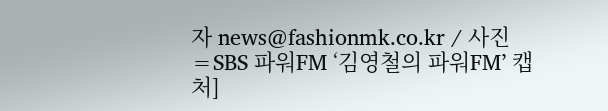자 news@fashionmk.co.kr / 사진=SBS 파워FM ‘김영철의 파워FM’ 캡처]